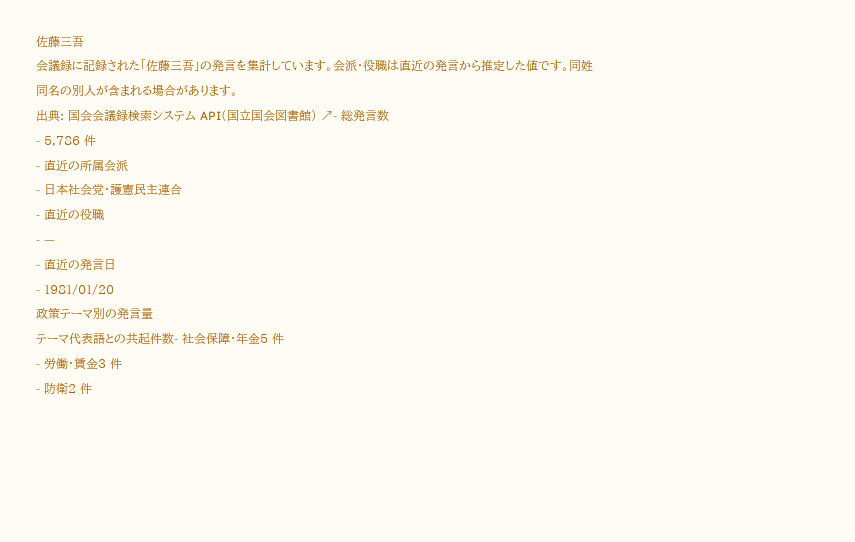佐藤三吾
会議録に記録された「佐藤三吾」の発言を集計しています。会派・役職は直近の発言から推定した値です。同姓同名の別人が含まれる場合があります。
出典: 国会会議録検索システム API(国立国会図書館) ↗- 総発言数
- 5,786 件
- 直近の所属会派
- 日本社会党・護憲民主連合
- 直近の役職
- —
- 直近の発言日
- 1981/01/20
政策テーマ別の発言量
テーマ代表語との共起件数- 社会保障・年金5 件
- 労働・賃金3 件
- 防衛2 件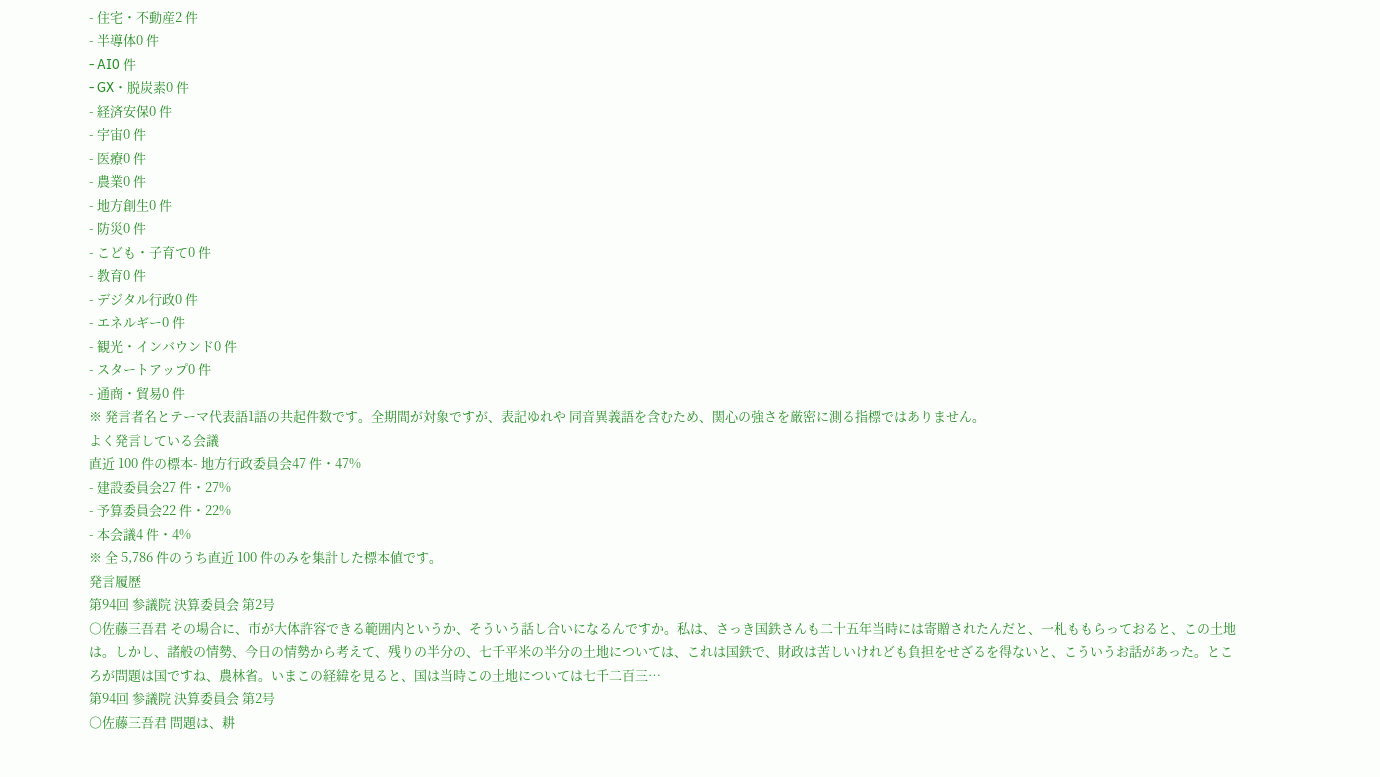- 住宅・不動産2 件
- 半導体0 件
- AI0 件
- GX・脱炭素0 件
- 経済安保0 件
- 宇宙0 件
- 医療0 件
- 農業0 件
- 地方創生0 件
- 防災0 件
- こども・子育て0 件
- 教育0 件
- デジタル行政0 件
- エネルギー0 件
- 観光・インバウンド0 件
- スタートアップ0 件
- 通商・貿易0 件
※ 発言者名とテーマ代表語1語の共起件数です。全期間が対象ですが、表記ゆれや 同音異義語を含むため、関心の強さを厳密に測る指標ではありません。
よく発言している会議
直近 100 件の標本- 地方行政委員会47 件・47%
- 建設委員会27 件・27%
- 予算委員会22 件・22%
- 本会議4 件・4%
※ 全 5,786 件のうち直近 100 件のみを集計した標本値です。
発言履歴
第94回 参議院 決算委員会 第2号
○佐藤三吾君 その場合に、市が大体許容できる範囲内というか、そういう話し合いになるんですか。私は、さっき国鉄さんも二十五年当時には寄贈されたんだと、一札ももらっておると、この土地は。しかし、諸般の情勢、今日の情勢から考えて、残りの半分の、七千平米の半分の土地については、これは国鉄で、財政は苦しいけれども負担をせざるを得ないと、こういうお話があった。ところが問題は国ですね、農林省。いまこの経緯を見ると、国は当時この土地については七千二百三…
第94回 参議院 決算委員会 第2号
○佐藤三吾君 問題は、耕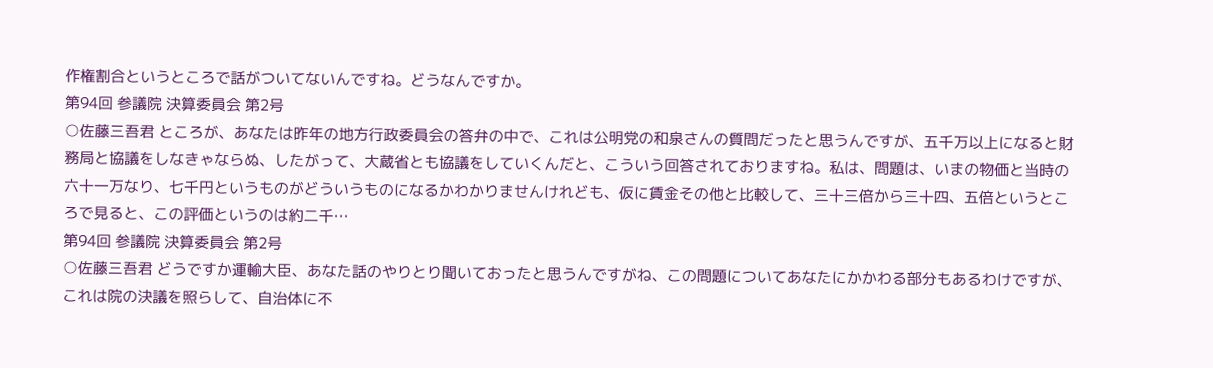作権割合というところで話がついてないんですね。どうなんですか。
第94回 参議院 決算委員会 第2号
○佐藤三吾君 ところが、あなたは昨年の地方行政委員会の答弁の中で、これは公明党の和泉さんの質問だったと思うんですが、五千万以上になると財務局と協議をしなきゃならぬ、したがって、大蔵省とも協議をしていくんだと、こういう回答されておりますね。私は、問題は、いまの物価と当時の六十一万なり、七千円というものがどういうものになるかわかりませんけれども、仮に賃金その他と比較して、三十三倍から三十四、五倍というところで見ると、この評価というのは約二千…
第94回 参議院 決算委員会 第2号
○佐藤三吾君 どうですか運輸大臣、あなた話のやりとり聞いておったと思うんですがね、この問題についてあなたにかかわる部分もあるわけですが、これは院の決議を照らして、自治体に不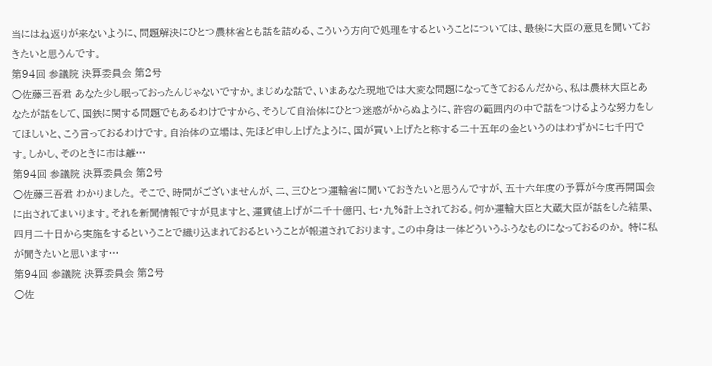当にはね返りが来ないように、問題解決にひとつ農林省とも話を詰める、こういう方向で処理をするということについては、最後に大臣の意見を聞いておきたいと思うんです。
第94回 参議院 決算委員会 第2号
○佐藤三吾君 あなた少し眠っておったんじゃないですか。まじめな話で、いまあなた現地では大変な問題になってきておるんだから、私は農林大臣とあなたが話をして、国鉄に関する問題でもあるわけですから、そうして自治体にひとつ迷惑がからぬように、許容の範囲内の中で話をつけるような努力をしてほしいと、こう言っておるわけです。自治体の立場は、先ほど申し上げたように、国が買い上げたと称する二十五年の金というのはわずかに七千円です。しかし、そのときに市は離…
第94回 参議院 決算委員会 第2号
○佐藤三吾君 わかりました。 そこで、時間がございませんが、二、三ひとつ運輸省に聞いておきたいと思うんですが、五十六年度の予算が今度再開国会に出されてまいります。それを新聞情報ですが見ますと、運賃値上げが二千十億円、七・九%計上されておる。何か運輸大臣と大蔵大臣が話をした結果、四月二十日から実施をするということで織り込まれておるということが報道されております。この中身は一体どういうふうなものになっておるのか。 特に私が聞きたいと思います…
第94回 参議院 決算委員会 第2号
○佐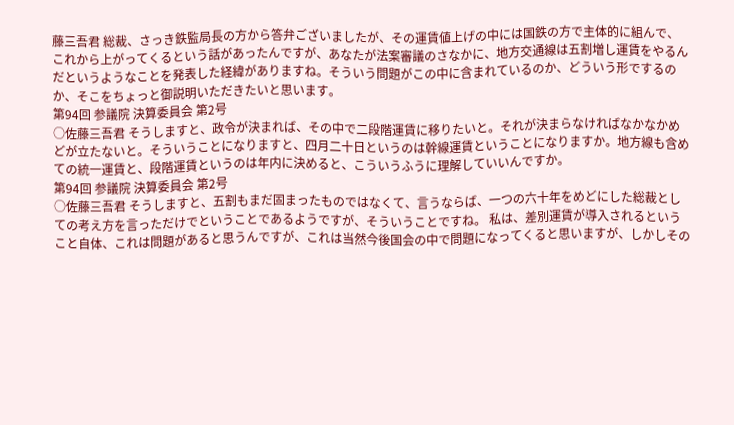藤三吾君 総裁、さっき鉄監局長の方から答弁ございましたが、その運賃値上げの中には国鉄の方で主体的に組んで、これから上がってくるという話があったんですが、あなたが法案審議のさなかに、地方交通線は五割増し運賃をやるんだというようなことを発表した経緯がありますね。そういう問題がこの中に含まれているのか、どういう形でするのか、そこをちょっと御説明いただきたいと思います。
第94回 参議院 決算委員会 第2号
○佐藤三吾君 そうしますと、政令が決まれば、その中で二段階運賃に移りたいと。それが決まらなければなかなかめどが立たないと。そういうことになりますと、四月二十日というのは幹線運賃ということになりますか。地方線も含めての統一運賃と、段階運賃というのは年内に決めると、こういうふうに理解していいんですか。
第94回 参議院 決算委員会 第2号
○佐藤三吾君 そうしますと、五割もまだ固まったものではなくて、言うならば、一つの六十年をめどにした総裁としての考え方を言っただけでということであるようですが、そういうことですね。 私は、差別運賃が導入されるということ自体、これは問題があると思うんですが、これは当然今後国会の中で問題になってくると思いますが、しかしその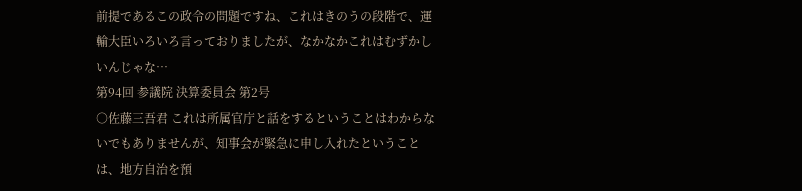前提であるこの政令の問題ですね、これはきのうの段階で、運輸大臣いろいろ言っておりましたが、なかなかこれはむずかしいんじゃな…
第94回 参議院 決算委員会 第2号
○佐藤三吾君 これは所属官庁と話をするということはわからないでもありませんが、知事会が緊急に申し入れたということは、地方自治を預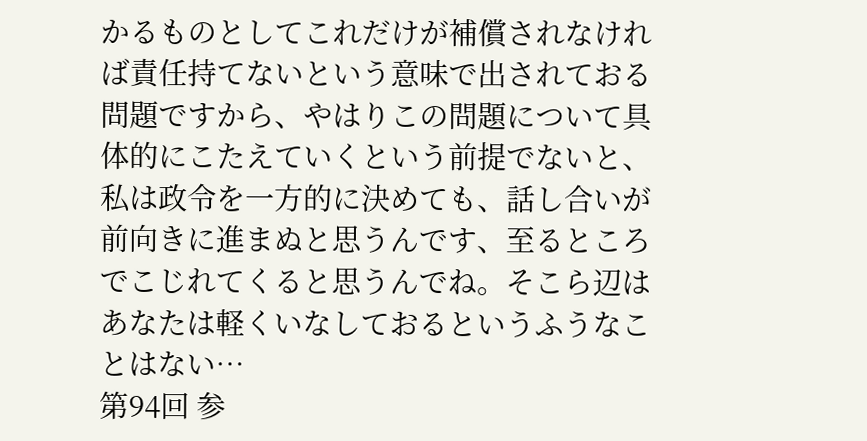かるものとしてこれだけが補償されなければ責任持てないという意味で出されておる問題ですから、やはりこの問題について具体的にこたえていくという前提でないと、私は政令を一方的に決めても、話し合いが前向きに進まぬと思うんです、至るところでこじれてくると思うんでね。そこら辺はあなたは軽くいなしておるというふうなことはない…
第94回 参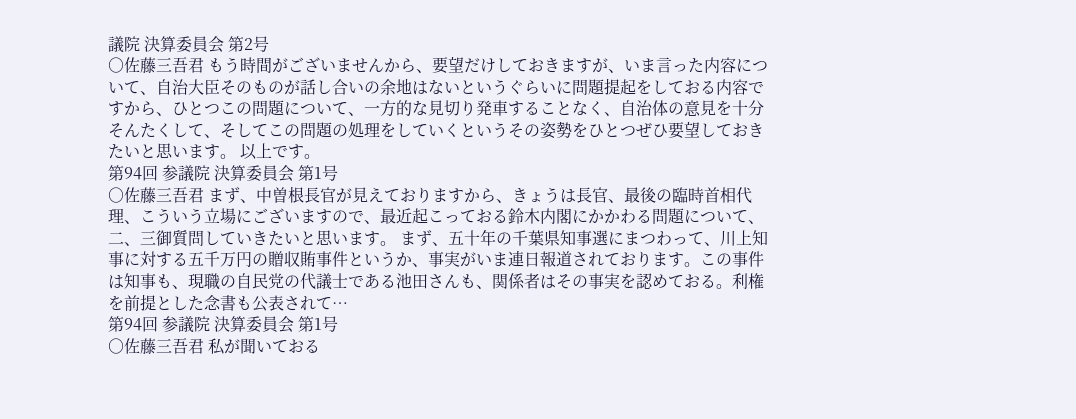議院 決算委員会 第2号
○佐藤三吾君 もう時間がございませんから、要望だけしておきますが、いま言った内容について、自治大臣そのものが話し合いの余地はないというぐらいに問題提起をしておる内容ですから、ひとつこの問題について、一方的な見切り発車することなく、自治体の意見を十分そんたくして、そしてこの問題の処理をしていくというその姿勢をひとつぜひ要望しておきたいと思います。 以上です。
第94回 参議院 決算委員会 第1号
○佐藤三吾君 まず、中曽根長官が見えておりますから、きょうは長官、最後の臨時首相代理、こういう立場にございますので、最近起こっておる鈴木内閣にかかわる問題について、二、三御質問していきたいと思います。 まず、五十年の千葉県知事選にまつわって、川上知事に対する五千万円の贈収賄事件というか、事実がいま連日報道されております。この事件は知事も、現職の自民党の代議士である池田さんも、関係者はその事実を認めておる。利権を前提とした念書も公表されて…
第94回 参議院 決算委員会 第1号
○佐藤三吾君 私が聞いておる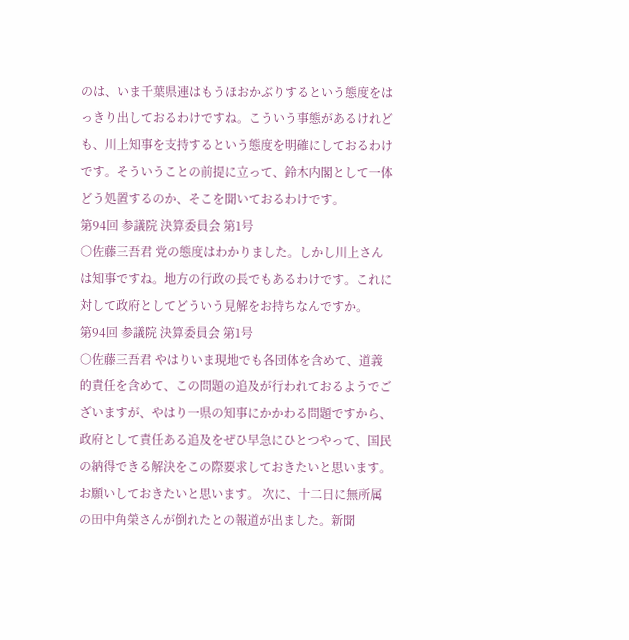のは、いま千葉県連はもうほおかぶりするという態度をはっきり出しておるわけですね。こういう事態があるけれども、川上知事を支持するという態度を明確にしておるわけです。そういうことの前提に立って、鈴木内閣として一体どう処置するのか、そこを聞いておるわけです。
第94回 参議院 決算委員会 第1号
○佐藤三吾君 党の態度はわかりました。しかし川上さんは知事ですね。地方の行政の長でもあるわけです。これに対して政府としてどういう見解をお持ちなんですか。
第94回 参議院 決算委員会 第1号
○佐藤三吾君 やはりいま現地でも各団体を含めて、道義的責任を含めて、この問題の追及が行われておるようでございますが、やはり一県の知事にかかわる問題ですから、政府として責任ある追及をぜひ早急にひとつやって、国民の納得できる解決をこの際要求しておきたいと思います。お願いしておきたいと思います。 次に、十二日に無所属の田中角榮さんが倒れたとの報道が出ました。新聞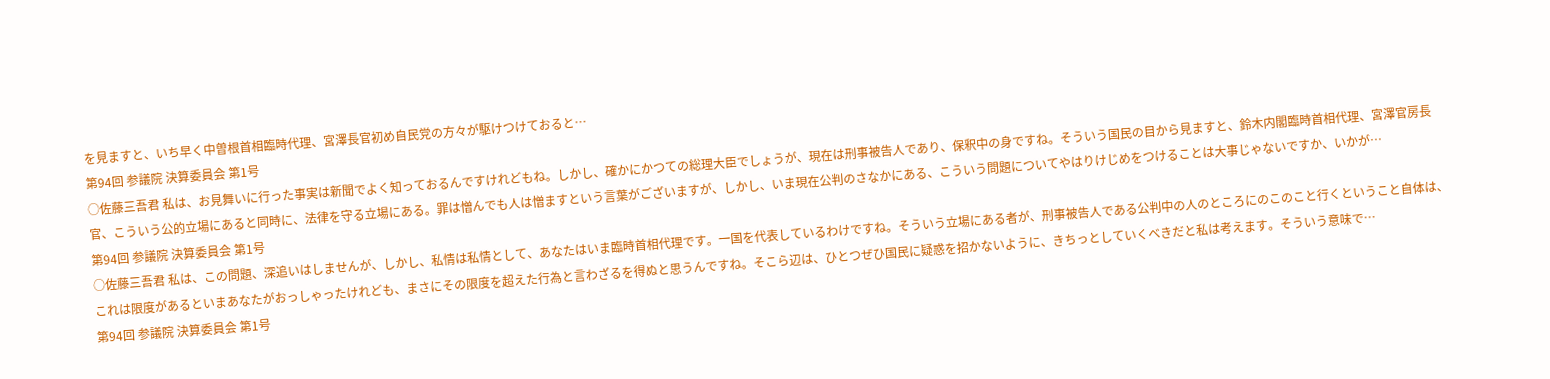を見ますと、いち早く中曽根首相臨時代理、宮澤長官初め自民党の方々が駆けつけておると…
第94回 参議院 決算委員会 第1号
○佐藤三吾君 私は、お見舞いに行った事実は新聞でよく知っておるんですけれどもね。しかし、確かにかつての総理大臣でしょうが、現在は刑事被告人であり、保釈中の身ですね。そういう国民の目から見ますと、鈴木内閣臨時首相代理、宮澤官房長官、こういう公的立場にあると同時に、法律を守る立場にある。罪は憎んでも人は憎ますという言葉がございますが、しかし、いま現在公判のさなかにある、こういう問題についてやはりけじめをつけることは大事じゃないですか、いかが…
第94回 参議院 決算委員会 第1号
○佐藤三吾君 私は、この問題、深追いはしませんが、しかし、私情は私情として、あなたはいま臨時首相代理です。一国を代表しているわけですね。そういう立場にある者が、刑事被告人である公判中の人のところにのこのこと行くということ自体は、これは限度があるといまあなたがおっしゃったけれども、まさにその限度を超えた行為と言わざるを得ぬと思うんですね。そこら辺は、ひとつぜひ国民に疑惑を招かないように、きちっとしていくべきだと私は考えます。そういう意味で…
第94回 参議院 決算委員会 第1号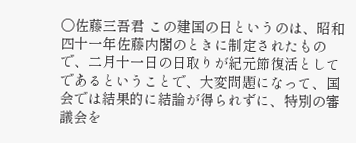○佐藤三吾君 この建国の日というのは、昭和四十一年佐藤内閣のときに制定されたもので、二月十一日の日取りが紀元節復活としてであるということで、大変問題になって、国会では結果的に結論が得られずに、特別の審議会を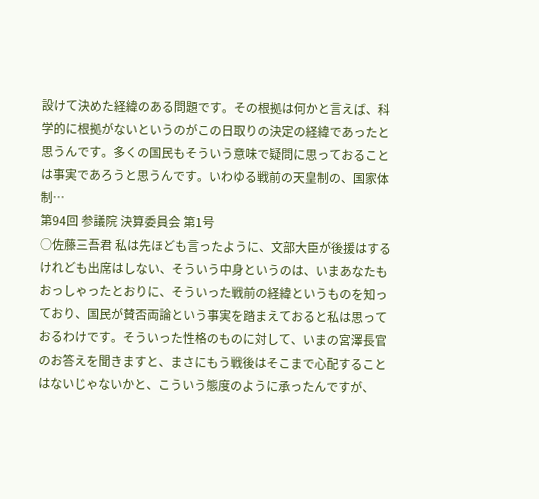設けて決めた経緯のある問題です。その根拠は何かと言えば、科学的に根拠がないというのがこの日取りの決定の経緯であったと思うんです。多くの国民もそういう意味で疑問に思っておることは事実であろうと思うんです。いわゆる戦前の天皇制の、国家体制…
第94回 参議院 決算委員会 第1号
○佐藤三吾君 私は先ほども言ったように、文部大臣が後援はするけれども出席はしない、そういう中身というのは、いまあなたもおっしゃったとおりに、そういった戦前の経緯というものを知っており、国民が賛否両論という事実を踏まえておると私は思っておるわけです。そういった性格のものに対して、いまの宮澤長官のお答えを聞きますと、まさにもう戦後はそこまで心配することはないじゃないかと、こういう態度のように承ったんですが、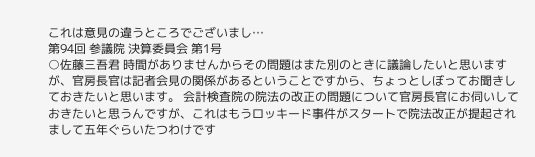これは意見の違うところでございまし…
第94回 参議院 決算委員会 第1号
○佐藤三吾君 時間がありませんからその問題はまた別のときに議論したいと思いますが、官房長官は記者会見の関係があるということですから、ちょっとしぼってお聞きしておきたいと思います。 会計検査院の院法の改正の問題について官房長官にお伺いしておきたいと思うんですが、これはもうロッキード事件がスタートで院法改正が提起されまして五年ぐらいたつわけです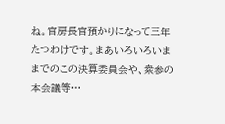ね。官房長官預かりになって三年たつわけです。まあいろいろいままでのこの決算委員会や、衆参の本会議等…